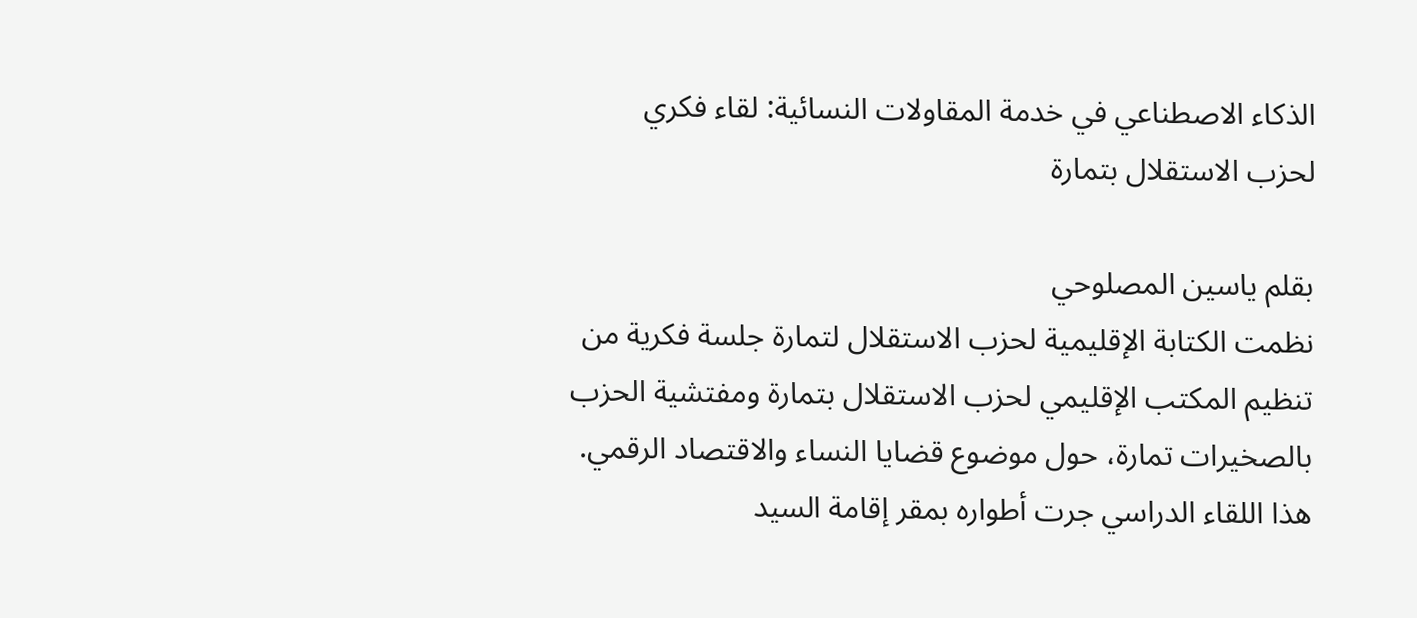الذكاء الاصطناعي في خدمة المقاولات النسائية: لقاء فكري لحزب الاستقلال بتمارة

بقلم ياسين المصلوحي
نظمت الكتابة الإقليمية لحزب الاستقلال لتمارة جلسة فكرية من تنظيم المكتب الإقليمي لحزب الاستقلال بتمارة ومفتشية الحزب بالصخيرات تمارة، حول موضوع قضايا النساء والاقتصاد الرقمي. هذا اللقاء الدراسي جرت أطواره بمقر إقامة السيد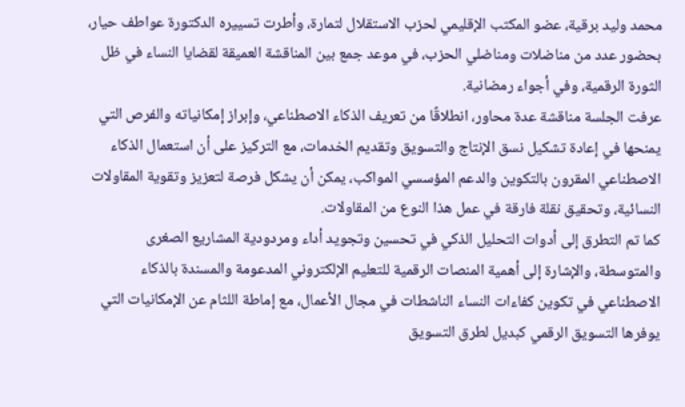محمد وليد برقية، عضو المكتب الإقليمي لحزب الاستقلال لتمارة، وأطرت تسييره الدكتورة عواطف حيار، بحضور عدد من مناضلات ومناضلي الحزب، في موعد جمع بين المناقشة العميقة لقضايا النساء في ظل الثورة الرقمية، وفي أجواء رمضانية.
عرفت الجلسة مناقشة عدة محاور، انطلاقًا من تعريف الذكاء الاصطناعي، وإبراز إمكانياته والفرص التي يمنحها في إعادة تشكيل نسق الإنتاج والتسويق وتقديم الخدمات، مع التركيز على أن استعمال الذكاء الاصطناعي المقرون بالتكوين والدعم المؤسسي المواكب، يمكن أن يشكل فرصة لتعزيز وتقوية المقاولات النسائية، وتحقيق نقلة فارقة في عمل هذا النوع من المقاولات.
كما تم التطرق إلى أدوات التحليل الذكي في تحسين وتجويد أداء ومردودية المشاريع الصغرى والمتوسطة، والإشارة إلى أهمية المنصات الرقمية للتعليم الإلكتروني المدعومة والمسندة بالذكاء الاصطناعي في تكوين كفاءات النساء الناشطات في مجال الأعمال، مع إماطة اللثام عن الإمكانيات التي يوفرها التسويق الرقمي كبديل لطرق التسويق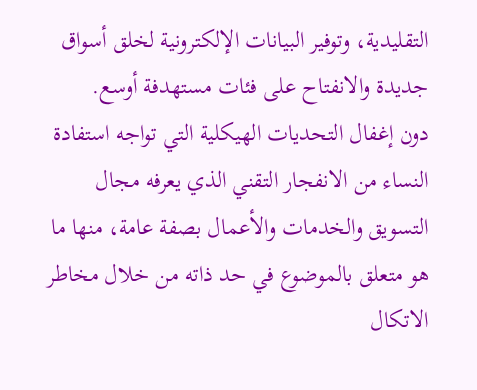التقليدية، وتوفير البيانات الإلكترونية لخلق أسواق جديدة والانفتاح على فئات مستهدفة أوسع.
دون إغفال التحديات الهيكلية التي تواجه استفادة النساء من الانفجار التقني الذي يعرفه مجال التسويق والخدمات والأعمال بصفة عامة، منها ما هو متعلق بالموضوع في حد ذاته من خلال مخاطر الاتكال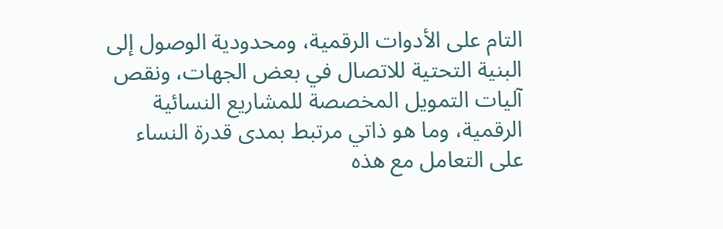التام على الأدوات الرقمية، ومحدودية الوصول إلى البنية التحتية للاتصال في بعض الجهات، ونقص آليات التمويل المخصصة للمشاريع النسائية الرقمية، وما هو ذاتي مرتبط بمدى قدرة النساء على التعامل مع هذه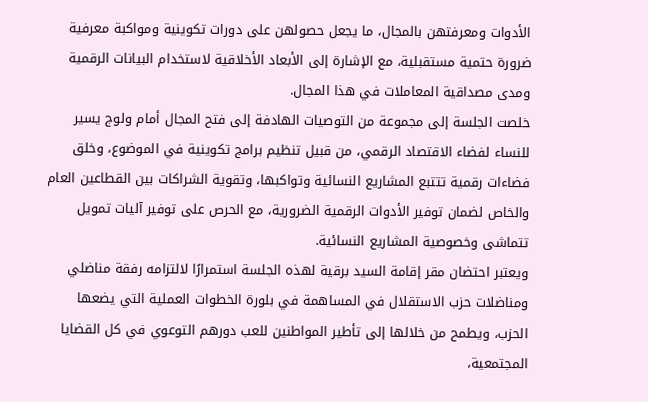الأدوات ومعرفتهن بالمجال، ما يجعل حصولهن على دورات تكوينية ومواكبة معرفية ضرورة حتمية مستقبلية، مع الإشارة إلى الأبعاد الأخلاقية لاستخدام البيانات الرقمية ومدى مصداقية المعاملات في هذا المجال.
خلصت الجلسة إلى مجموعة من التوصيات الهادفة إلى فتح المجال أمام ولوج يسير للنساء لفضاء الاقتصاد الرقمي، من قبيل تنظيم برامج تكوينية في الموضوع، وخلق فضاءات رقمية تتتبع المشاريع النسائية وتواكبها، وتقوية الشراكات بين القطاعين العام والخاص لضمان توفير الأدوات الرقمية الضرورية، مع الحرص على توفير آليات تمويل تتماشى وخصوصية المشاريع النسائية.
ويعتبر احتضان مقر إقامة السيد برقية لهذه الجلسة استمرارًا لالتزامه رفقة مناضلي ومناضلات حزب الاستقلال في المساهمة في بلورة الخطوات العملية التي يضعها الحزب، ويطمح من خلالها إلى تأطير المواطنين للعب دورهم التوعوي في كل القضايا المجتمعية،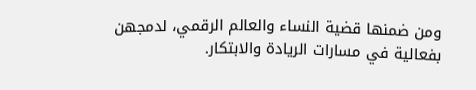ومن ضمنها قضية النساء والعالم الرقمي، لدمجهن بفعالية في مسارات الريادة والابتكار.